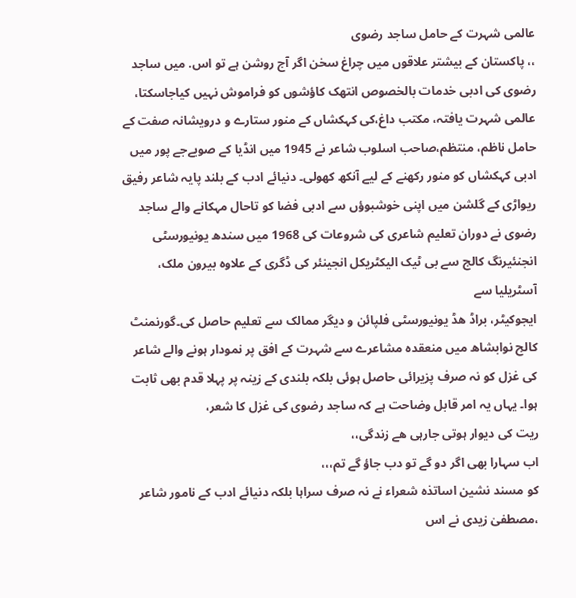عالمی شہرت کے حامل ساجد رضوی
،، پاکستان کے بیشتر علاقوں میں چراغ سخن اگر آج روشن ہے تو اس. میں ساجد رضوی کی ادبی خدمات بالخصوص انتھک کاؤشوں کو فراموش نہیں کیاجاسکتا، عالمی شہرت یافتہ، مکتب داغ،کی کہکشاں کے منور ستارے و درویشانہ صفت کے حامل ناظم، منتظم،صاحب اسلوب شاعر نے 1945 میں انڈیا کے صوبےجے پور میں ادبی کہکشاں کو منور رکھنے کے لیے آنکھ کھولی۔ دنیائے ادب کے بلند پایہ شاعر رفیق ریواڑی کے گلشن میں اپنی خوشبوؤں سے ادبی فضا کو تاحال مہکانے والے ساجد رضوی نے دوران تعلیم شاعری کی شروعات کی 1968 میں سندھ یونیورسٹی انجنئیرنگ کالج سے بی ٹیک الیکٹریکل انجینئر کی ڈگری کے علاوہ بیرون ملک، آسٹریلیا سے
ایجوکیٹر، براڈ ھڈ یونیورسٹی فلپائن و دیگر ممالک سے تعلیم حاصل کی۔گورنمنٹ کالج نوابشاھ میں منعقدہ مشاعرے سے شہرت کے افق پر نمودار ہونے والے شاعر کی غزل کو نہ صرف پزیرائی حاصل ہوئی بلکہ بلندی کے زینہ پر پہلا قدم بھی ثابت ہوا۔ یہاں یہ امر قابل وضاحت ہے کہ ساجد رضوی کی غزل کا شعر،
ریت کی دیوار ہوتی جارہی ھے زندگی،،
اب سہارا بھی اگر دو گے تو دب جاؤ گے تم،،،
کو مسند نشین اساتذہ شعراء نے نہ صرف سراہا بلکہ دنیائے ادب کے نامور شاعر ،مصطفیٰ زیدی نے اس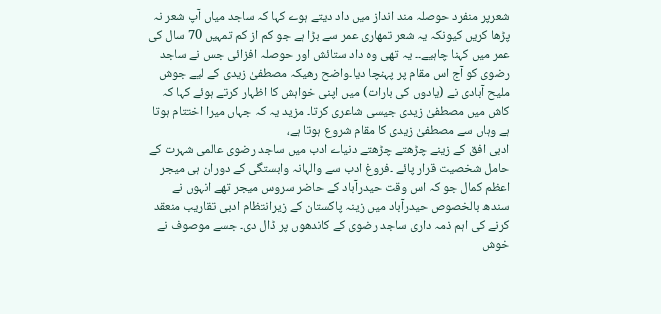شعرپر منفرد حوصلہ مند انداز میں داد دیتے ہوے کہا کہ ساجد میاں آپ شعر نہ پڑھا کریں کیونکہ یہ شعر تمھاری عمر سے بڑا ہے جو کم از کم تمہیں 70 سال کی عمر میں کہنا چاہیے۔۔ یہ تھی وہ داد ستائش اور حوصلہ افزائی جس نے ساجد رضوی کو آج اس مقام پر پہنچا دیا۔واضح رھیکہ مصطفیٰ زیدی کے لیے جوش ملیح آبادی نے (یادوں کی بارات) میں اپنی خواہش کا اظہار کرتے ہوئے کہا کہ کاش میں مصطفیٰ زیدی جیسی شاعری کرتا۔ مزید یہ کہ جہاں میرا اختتام ہوتا ہے وہاں سے مصطفیٰ زیدی کا مقام شروع ہوتا ہے،
ادبی افق کے زینے چڑھتے چڑھتے دنیاے ادب میں ساجد رضوی عالمی شہرت کے حامل شخصیت قرار پائے ۔فروغ ادب سے والہانہ وابستگی کے دوران ہی میجر اعظم کمال جو کہ اس وقت حیدرآباد کے حاضر سروس میجر تھے انہوں نے سندھ بالخصوص حیدرآباد میں زینہ پاکستان کے زیرانتظام ادبی تقاریب منعقد کرنے کی اہم ذمہ داری ساجد رضوی کے کاندھوں پر ڈال دی۔ جسے موصوف نے خوش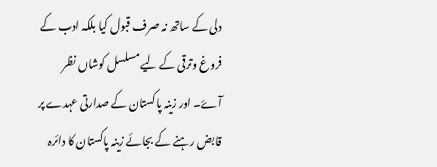دلی کے ساتھ نہ صرف قبول کیا بلکہ ادب کے فروغ وترقی کے لیے مسلسل کوشاں نظر آۓ۔ اور زینہ پاکستان کے صدارتی عہدے پر قابض رہنے کے بجائے زینہ پاکستان کا دائرہ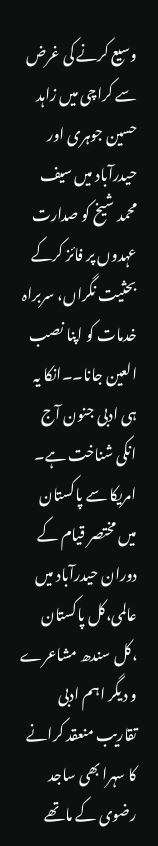وسیع کرنے کی غرض سے کراچی میں زاہد حسین جوہری اور حیدرآباد میں سیف محمد شیخ کو صدارت عہدوں پر فائز کرکے بحثیت نگراں، سربراہ خدمات کو اپنا نصب العین جانا۔۔انکا یہ ہی ادبی جنون آج انکی شناخت ہے۔
امریکا سے پاکستان میں مختصر قیام کے دوران حیدرآباد میں عالمی،کل پاکستان ،کل سندھ مشاعرے و دیگر اہم ادبی تقاریب منعقد کرانے کا سہرا بھی ساجد رضوی کے ماتھے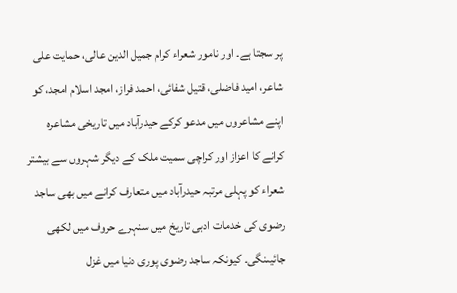پر سجتا ہے۔ اور نامور شعراء کرام جمیل الدین عالی، حمایت علی شاعر، امید فاضلی، قتیل شفائی، احمد فراز، امجد اسلام امجد، کو اپنے مشاعروں میں مدعو کرکے حیدرآباد میں تاریخی مشاعرہ کرانے کا اعزاز اور کراچی سمیت ملک کے دیگر شہروں سے بیشتر شعراء کو پہلی مرتبہ حیدرآباد میں متعارف کرانے میں بھی ساجد رضوی کی خدمات ادبی تاریخ میں سنہرے حروف میں لکھی جائیںنگی۔ کیونکہ ساجد رضوی پوری دنیا میں غزل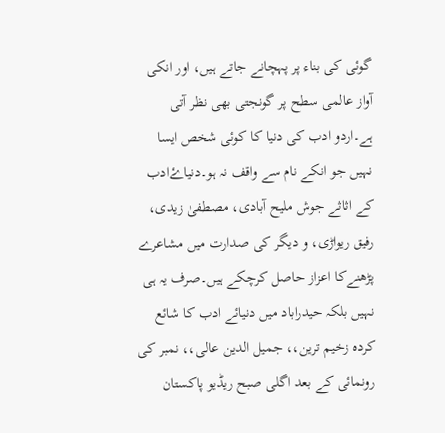گوئی کی بناء پر پہچانے جاتے ہیں، اور انکی آواز عالمی سطح پر گونجتی بھی نظر آتی ہے۔اردو ادب کی دنیا کا کوئی شخص ایسا نہیں جو انکے نام سے واقف نہ ہو۔دنیاۓادب کے اثاثے جوش ملیح آبادی، مصطفیٰ زیدی، رفیق ریواڑی، و دیگر کی صدارت میں مشاعرے پڑھنےکا اعزاز حاصل کرچکے ہیں۔صرف یہ ہی نہیں بلکہ حیدراباد میں دنیائے ادب کا شائع کردہ زخیم ترین،، جمیل الدین عالی،، نمبر کی رونمائی کے بعد اگلی صبح ریڈیو پاکستان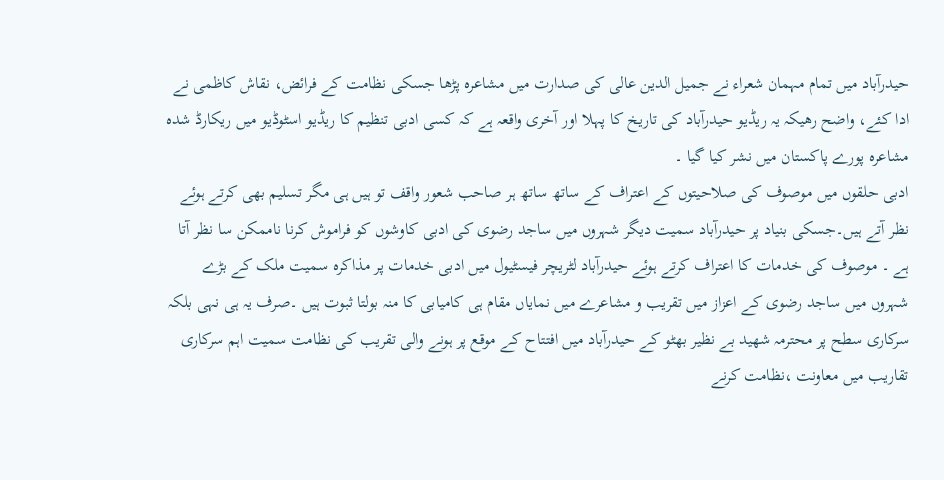حیدرآباد میں تمام مہمان شعراء نے جمیل الدین عالی کی صدارت میں مشاعرہ پڑھا جسکی نظامت کے فرائض، نقاش کاظمی نے ادا کئے، واضح رھیکہ یہ ریڈیو حیدرآباد کی تاریخ کا پہلا اور آخری واقعہ ہے کہ کسی ادبی تنظیم کا ریڈیو اسٹوڈیو میں ریکارڈ شدہ مشاعرہ پورے پاکستان میں نشر کیا گیا ۔
ادبی حلقوں میں موصوف کی صلاحیتوں کے اعتراف کے ساتھ ساتھ ہر صاحب شعور واقف تو ہیں ہی مگر تسلیم بھی کرتے ہوئے نظر آتے ہیں۔جسکی بنیاد پر حیدرآباد سمیت دیگر شہروں میں ساجد رضوی کی ادبی کاوشوں کو فراموش کرنا ناممکن سا نظر آتا ہے ۔ موصوف کی خدمات کا اعتراف کرتے ہوئے حیدرآباد لٹریچر فیسٹیول میں ادبی خدمات پر مذاکرہ سمیت ملک کے بڑے شہروں میں ساجد رضوی کے اعزاز میں تقریب و مشاعرے میں نمایاں مقام ہی کامیابی کا منہ بولتا ثبوت ہیں ۔صرف یہ ہی نہی بلکہ سرکاری سطح پر محترمہ شھید بے نظیر بھٹو کے حیدرآباد میں افتتاح کے موقع پر ہونے والی تقریب کی نظامت سمیت اہم سرکاری تقاریب میں معاونت ،نظامت کرنے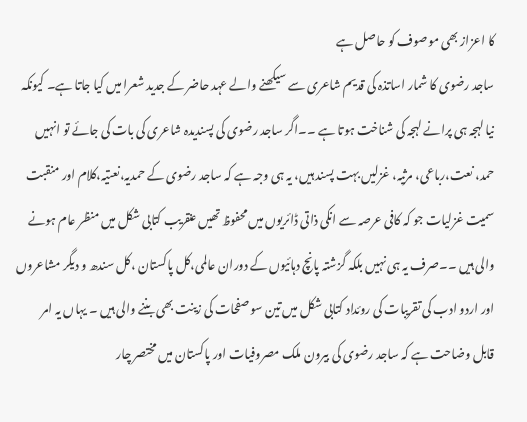کا اعزاز بھی موصوف کو حاصل ہے
ساجد رضوی کا شمار اساتذہ کی قدیم شاعری سے سیکھنے والے عہد حاضر کے جدید شعرا میں کیا جاتا ہے۔ کیونکہ نیا لہجہ ہی پرانے لہجہ کی شناخت ہوتا ہے ۔۔اگر ساجد رضوی کی پسندیدہ شاعری کی بات کی جائے تو انہیں حمد، نعت،رباعی، مرثیہ، غزلیں بہت پسند ہیں، یہ ہی وجہ ہے کہ ساجد رضوی کے حمدیہ،نعتیہ،کلام اور منقبت سمیت غزلیات جو کہ کافی عرصہ سے انکی ذاتی ڈائریوں میں محفوظ تھیں عنقریب کتابی شکل میں منظر عام ہونے والی ہیں ۔۔صرف یہ ہی نہیں بلکہ گزشتہ پانچ دہائیوں کے دوران عالمی،کل پاکستان ،کل سندھ و دیگر مشاعروں اور اردو ادب کی تقریبات کی روئداد کتابی شکل میں تین سو صفحات کی زینت بھی بننے والی ہیں ۔ یہاں یہ امر قابل وضاحت ہے کہ ساجد رضوی کی بیرون ملک مصروفیات اور پاکستان میں مختصر چار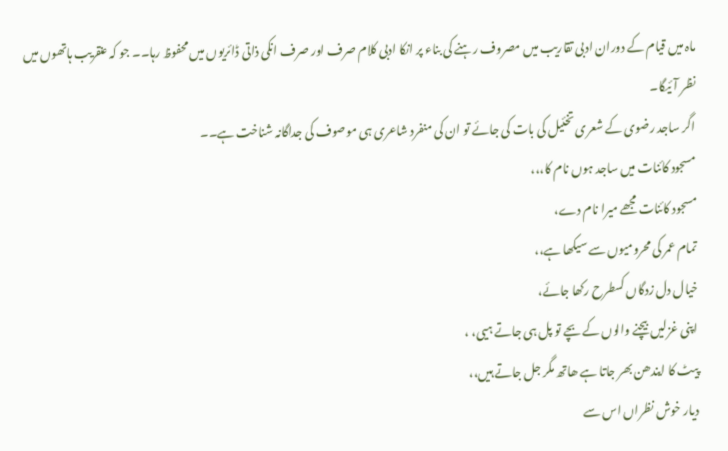ماہ میں قیام کے دوران ادبی تقاریب میں مصروف رہنے کی بناء پر انکا ادبی کلام صرف اور صرف انکی ذاتی ڈائریوں میں محفوظ رہا۔۔ جو کہ عنقریب ہاتھوں میں نظر آئیگا۔
اگر ساجد رضوی کے شعری تخئیل کی بات کی جائے تو ان کی منفرد شاعری ہی موصوف کی جداگانہ شناخت ہے۔۔
مسجود کائنات میں ساجد ہوں نام کا،،،
مسجود کائنات مجھے میرا نام دے،
تمام عمر کی محرومیوں سے سیکھا ہے،،
خیال دل زدگاں کسطرح رکھا جائے،
اپنی غزلیں بیچنے والوں کے بچے تو پل ہی جاتے ہیی، ،
پیٹ کا ایندھن بھر جاتا ہے ھاتھ مگر جل جاتے ہیں،،
دیار خوش نظراں اس سے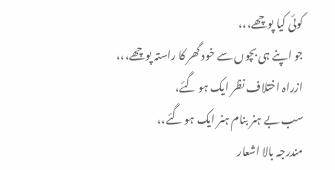کوئی کیا پوچھے،،،
جو اپنے ہی بچوں سے خود گھر کا راستہ پوچھے،،،
ازراہ اختلاف نظر ایک ہو گئے،
سب بے ہنر بنام ہنر ایک ہو گئے،،
مندرجہ بالا اشعار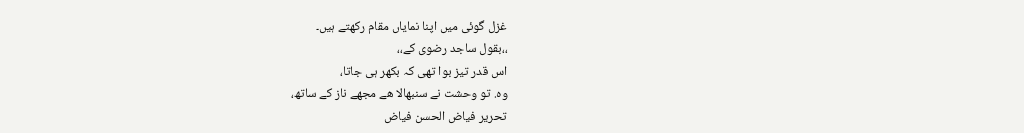غزل گوئی میں اپنا نمایاں مقام رکھتے ہیں۔
،،بقول ساجد رضوی کے،،
اس قدر تیز بوا تھی کہ بکھر ہی جاتا،
وہ. تو وحشت نے سنبھالا ھے مجھے ناز کے ساتھ،
تحریر فیاض الحسن فیاض